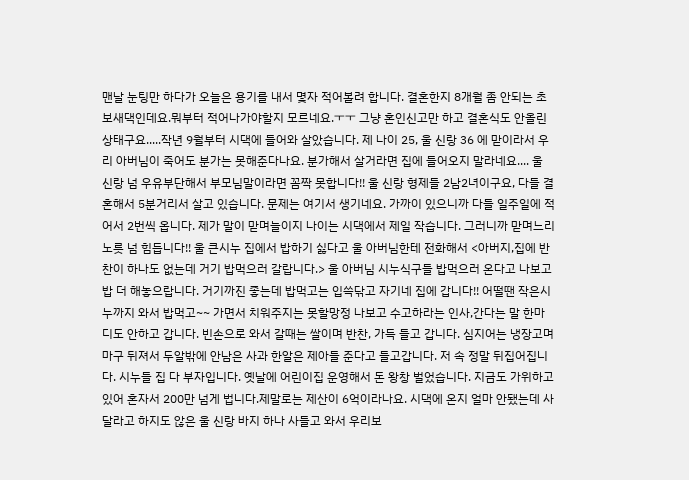맨날 눈팅만 하다가 오늘은 용기를 내서 몇자 적어볼려 합니다. 결혼한지 8개월 좀 안되는 초보새댁인데요.뭐부터 적어나가야할지 모르네요.ㅜㅜ 그냥 혼인신고만 하고 결혼식도 안올린 상태구요.....작년 9월부터 시댁에 들어와 살았습니다. 제 나이 25, 울 신랑 36 에 맏이라서 우리 아버님이 죽어도 분가는 못해준다나요. 분가해서 살거라면 집에 들어오지 말라네요.... 울 신랑 넘 우유부단해서 부모님말이라면 꼼짝 못합니다!! 울 신랑 형제들 2남2녀이구요, 다들 결혼해서 5분거리서 살고 있습니다. 문제는 여기서 생기네요. 가까이 있으니까 다들 일주일에 적어서 2번씩 옵니다. 제가 말이 맏며늘이지 나이는 시댁에서 제일 작습니다. 그러니까 맏며느리노릇 넘 힘듭니다!! 울 큰시누 집에서 밥하기 싫다고 울 아버님한테 전화해서 <아버지,집에 반찬이 하나도 없는데 거기 밥먹으러 갈랍니다.> 울 아버님 시누식구들 밥먹으러 온다고 나보고 밥 더 해놓으랍니다. 거기까진 좋는데 밥먹고는 입쓱닦고 자기네 집에 갑니다!! 어떨땐 작은시누까지 와서 밥먹고~~ 가면서 치워주지는 못할망정 나보고 수고하라는 인사,간다는 말 한마디도 안하고 갑니다. 빈손으로 와서 갈때는 쌀이며 반찬, 가득 들고 갑니다. 심지어는 냉장고며 마구 뒤져서 두알밖에 안남은 사과 한알은 제아들 준다고 들고갑니다. 저 속 정말 뒤집어집니다. 시누들 집 다 부자입니다. 옛날에 어린이집 운영해서 돈 왕창 벌었습니다. 지금도 가위하고 있어 혼자서 200만 넘게 법니다.제말로는 제산이 6억이라나요. 시댁에 온지 얼마 안됐는데 사달라고 하지도 않은 울 신랑 바지 하나 사들고 와서 우리보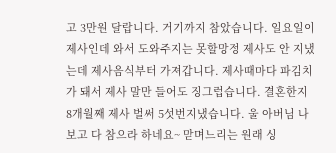고 3만원 달랍니다. 거기까지 참았습니다. 일요일이 제사인데 와서 도와주지는 못할망정 제사도 안 지냈는데 제사음식부터 가져갑니다. 제사때마다 파김치가 돼서 제사 말만 들어도 징그럽습니다. 결혼한지 8개월째 제사 벌써 5섯번지냈습니다. 울 아버님 나보고 다 참으라 하네요~ 맏며느리는 원래 싱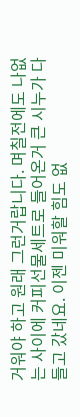거워야 하고 원래 그런거랍니다. 며칠전에도 나없는 사이에 커피선물세트로 들어온거 큰 시누가 다 들고 갔네요. 이젠 미워할 힘도 없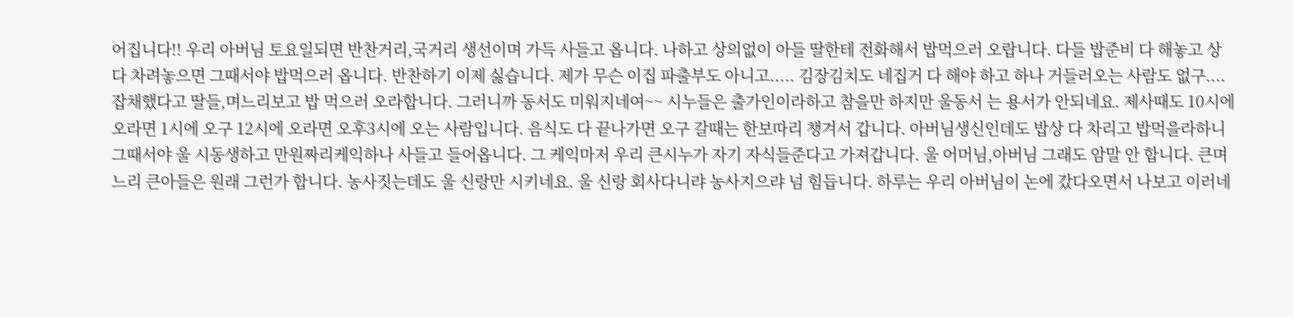어집니다!! 우리 아버님 토요일되면 반찬거리,국거리 생선이며 가득 사들고 옵니다. 나하고 상의없이 아들 딸한테 전화해서 밥먹으러 오랍니다. 다들 밥준비 다 해놓고 상 다 차려놓으면 그때서야 밥먹으러 옵니다. 반찬하기 이제 싫습니다. 제가 무슨 이집 파출부도 아니고..... 김장김치도 네집거 다 해야 하고 하나 거들러오는 사람도 없구.... 잡채했다고 딸들,며느리보고 밥 먹으러 오라합니다. 그러니까 동서도 미워지네여~~ 시누들은 출가인이라하고 참을만 하지만 울동서 는 용서가 안되네요. 제사때도 10시에 오라면 1시에 오구 12시에 오라면 오후3시에 오는 사람입니다. 음식도 다 끝나가면 오구 갈때는 한보따리 챙겨서 갑니다. 아버님생신인데도 밥상 다 차리고 밥먹을라하니 그때서야 울 시동생하고 만원짜리케익하나 사들고 들어옵니다. 그 케익마저 우리 큰시누가 자기 자식들준다고 가져갑니다. 울 어머님,아버님 그래도 암말 안 합니다. 큰며느리 큰아들은 원래 그런가 합니다. 농사짓는데도 울 신랑만 시키네요. 울 신랑 회사다니랴 농사지으랴 넘 힘듭니다. 하루는 우리 아버님이 논에 갔다오면서 나보고 이러네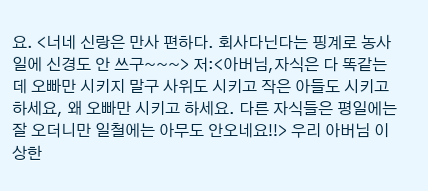요. <너네 신랑은 만사 편하다. 회사다닌다는 핑계로 농사일에 신경도 안 쓰구~~~> 저:<아버님,자식은 다 똑같는데 오빠만 시키지 말구 사위도 시키고 작은 아들도 시키고 하세요, 왜 오빠만 시키고 하세요. 다른 자식들은 평일에는 잘 오더니만 일철에는 아무도 안오네요!!> 우리 아버님 이상한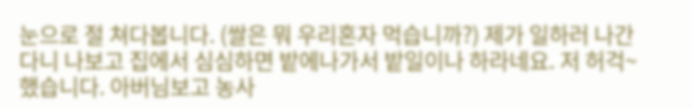눈으로 절 쳐다봅니다. (쌀은 뭐 우리혼자 먹습니까?) 제가 일하러 나간다니 나보고 집에서 심심하면 밭에나가서 밭일이나 하라네요. 저 허걱~ 했습니다. 아버님보고 농사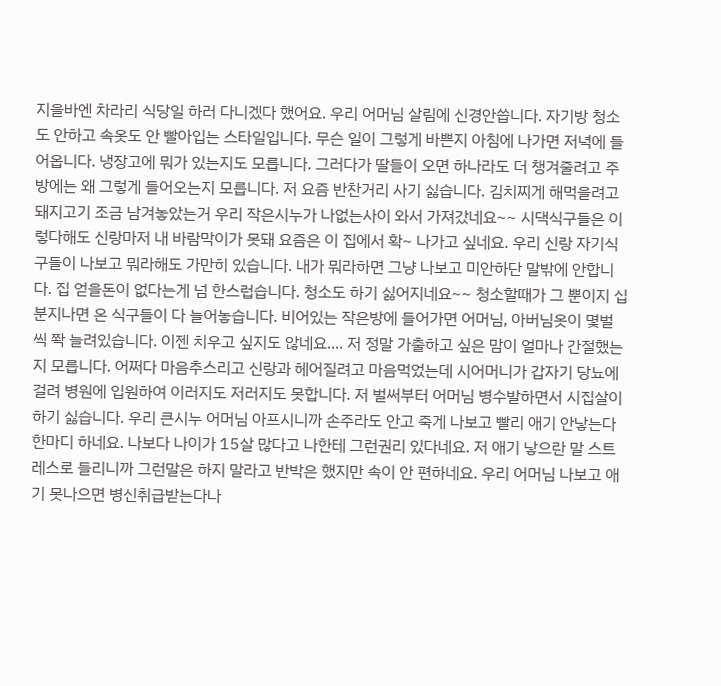지을바엔 차라리 식당일 하러 다니겠다 했어요. 우리 어머님 살림에 신경안씁니다. 자기방 청소도 안하고 속옷도 안 빨아입는 스타일입니다. 무슨 일이 그렇게 바쁜지 아침에 나가면 저녁에 들어옵니다. 냉장고에 뭐가 있는지도 모릅니다. 그러다가 딸들이 오면 하나라도 더 챙겨줄려고 주방에는 왜 그렇게 들어오는지 모릅니다. 저 요즘 반찬거리 사기 싫습니다. 김치찌게 해먹을려고 돼지고기 조금 남겨놓았는거 우리 작은시누가 나없는사이 와서 가져갔네요~~ 시댁식구들은 이렇다해도 신랑마저 내 바람막이가 못돼 요즘은 이 집에서 확~ 나가고 싶네요. 우리 신랑 자기식구들이 나보고 뭐라해도 가만히 있습니다. 내가 뭐라하면 그냥 나보고 미안하단 말밖에 안합니다. 집 얻을돈이 없다는게 넘 한스럽습니다. 청소도 하기 싫어지네요~~ 청소할때가 그 뿐이지 십분지나면 온 식구들이 다 늘어놓습니다. 비어있는 작은방에 들어가면 어머님, 아버님옷이 몇벌 씩 쫙 늘려있습니다. 이젠 치우고 싶지도 않네요.... 저 정말 가출하고 싶은 맘이 얼마나 간절했는지 모릅니다. 어쩌다 마음추스리고 신랑과 헤어질려고 마음먹었는데 시어머니가 갑자기 당뇨에 걸려 병원에 입원하여 이러지도 저러지도 못합니다. 저 벌써부터 어머님 병수발하면서 시집살이 하기 싫습니다. 우리 큰시누 어머님 아프시니까 손주라도 안고 죽게 나보고 빨리 애기 안낳는다 한마디 하네요. 나보다 나이가 15살 많다고 나한테 그런권리 있다네요. 저 애기 낳으란 말 스트레스로 들리니까 그런말은 하지 말라고 반박은 했지만 속이 안 편하네요. 우리 어머님 나보고 애기 못나으면 병신취급받는다나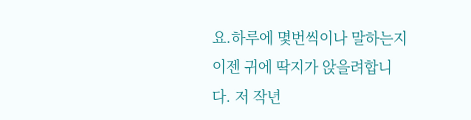요.하루에 몇번씩이나 말하는지 이젠 귀에 딱지가 앉을려합니다. 저 작년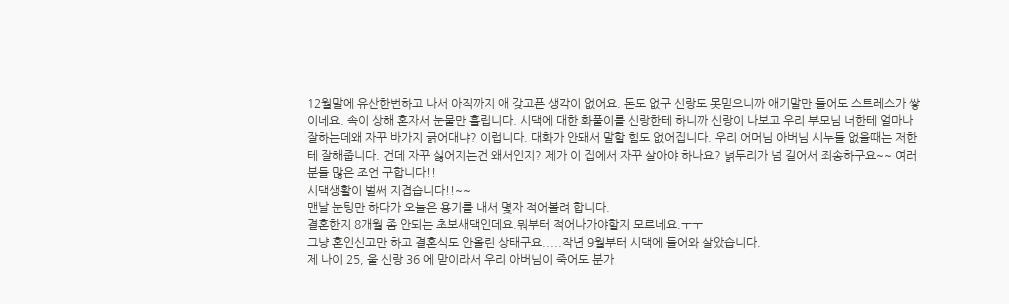12월말에 유산한번하고 나서 아직까지 애 갖고픈 생각이 없어요. 돈도 없구 신랑도 못믿으니까 애기말만 들어도 스트레스가 쌓이네요. 속이 상해 혼자서 눈물만 흘립니다. 시댁에 대한 화풀이를 신랑한테 하니까 신랑이 나보고 우리 부모님 너한테 얼마나 잘하는데왜 자꾸 바가지 긁어대냐? 이럽니다. 대화가 안돼서 말할 힘도 없어집니다. 우리 어머님 아버님 시누들 없을때는 저한테 잘해줍니다. 건데 자꾸 싫어지는건 왜서인지? 제가 이 집에서 자꾸 살아야 하나요? 넑두리가 넘 길어서 죄송하구요~~ 여러분들 많은 조언 구합니다!!
시댁생활이 벌써 지겹습니다!!~~
맨날 눈팅만 하다가 오늘은 용기를 내서 몇자 적어볼려 합니다.
결혼한지 8개월 좀 안되는 초보새댁인데요.뭐부터 적어나가야할지 모르네요.ㅜㅜ
그냥 혼인신고만 하고 결혼식도 안올린 상태구요.....작년 9월부터 시댁에 들어와 살았습니다.
제 나이 25, 울 신랑 36 에 맏이라서 우리 아버님이 죽어도 분가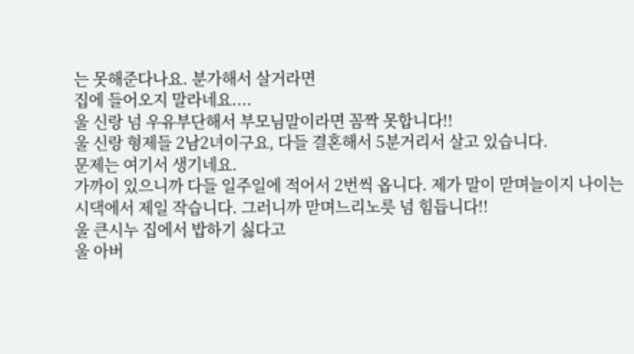는 못해준다나요. 분가해서 살거라면
집에 들어오지 말라네요....
울 신랑 넘 우유부단해서 부모님말이라면 꼼짝 못합니다!!
울 신랑 형제들 2남2녀이구요, 다들 결혼해서 5분거리서 살고 있습니다.
문제는 여기서 생기네요.
가까이 있으니까 다들 일주일에 적어서 2번씩 옵니다. 제가 말이 맏며늘이지 나이는 시댁에서 제일 작습니다. 그러니까 맏며느리노릇 넘 힘듭니다!!
울 큰시누 집에서 밥하기 싫다고
울 아버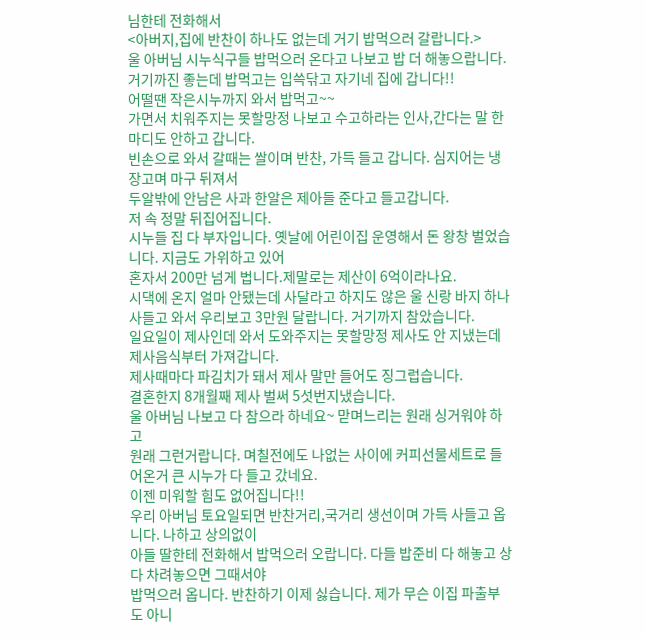님한테 전화해서
<아버지,집에 반찬이 하나도 없는데 거기 밥먹으러 갈랍니다.>
울 아버님 시누식구들 밥먹으러 온다고 나보고 밥 더 해놓으랍니다.
거기까진 좋는데 밥먹고는 입쓱닦고 자기네 집에 갑니다!!
어떨땐 작은시누까지 와서 밥먹고~~
가면서 치워주지는 못할망정 나보고 수고하라는 인사,간다는 말 한마디도 안하고 갑니다.
빈손으로 와서 갈때는 쌀이며 반찬, 가득 들고 갑니다. 심지어는 냉장고며 마구 뒤져서
두알밖에 안남은 사과 한알은 제아들 준다고 들고갑니다.
저 속 정말 뒤집어집니다.
시누들 집 다 부자입니다. 옛날에 어린이집 운영해서 돈 왕창 벌었습니다. 지금도 가위하고 있어
혼자서 200만 넘게 법니다.제말로는 제산이 6억이라나요.
시댁에 온지 얼마 안됐는데 사달라고 하지도 않은 울 신랑 바지 하나 사들고 와서 우리보고 3만원 달랍니다. 거기까지 참았습니다.
일요일이 제사인데 와서 도와주지는 못할망정 제사도 안 지냈는데 제사음식부터 가져갑니다.
제사때마다 파김치가 돼서 제사 말만 들어도 징그럽습니다.
결혼한지 8개월째 제사 벌써 5섯번지냈습니다.
울 아버님 나보고 다 참으라 하네요~ 맏며느리는 원래 싱거워야 하고
원래 그런거랍니다. 며칠전에도 나없는 사이에 커피선물세트로 들어온거 큰 시누가 다 들고 갔네요.
이젠 미워할 힘도 없어집니다!!
우리 아버님 토요일되면 반찬거리,국거리 생선이며 가득 사들고 옵니다. 나하고 상의없이
아들 딸한테 전화해서 밥먹으러 오랍니다. 다들 밥준비 다 해놓고 상 다 차려놓으면 그때서야
밥먹으러 옵니다. 반찬하기 이제 싫습니다. 제가 무슨 이집 파출부도 아니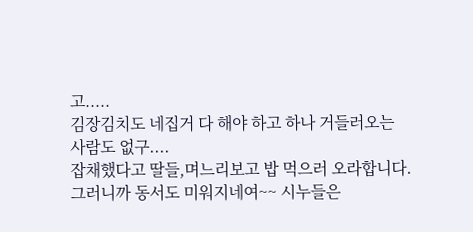고.....
김장김치도 네집거 다 해야 하고 하나 거들러오는 사람도 없구....
잡채했다고 딸들,며느리보고 밥 먹으러 오라합니다.
그러니까 동서도 미워지네여~~ 시누들은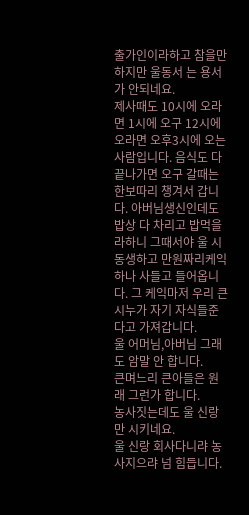출가인이라하고 참을만 하지만 울동서 는 용서가 안되네요.
제사때도 10시에 오라면 1시에 오구 12시에 오라면 오후3시에 오는 사람입니다. 음식도 다 끝나가면 오구 갈때는 한보따리 챙겨서 갑니다. 아버님생신인데도 밥상 다 차리고 밥먹을라하니 그때서야 울 시동생하고 만원짜리케익하나 사들고 들어옵니다. 그 케익마저 우리 큰시누가 자기 자식들준다고 가져갑니다.
울 어머님,아버님 그래도 암말 안 합니다.
큰며느리 큰아들은 원래 그런가 합니다.
농사짓는데도 울 신랑만 시키네요.
울 신랑 회사다니랴 농사지으랴 넘 힘듭니다.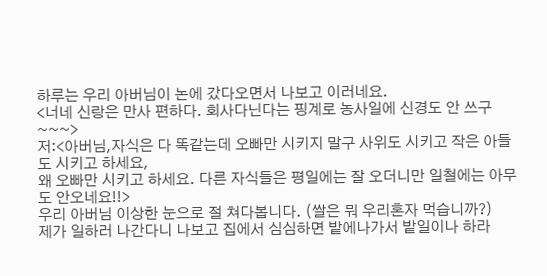하루는 우리 아버님이 논에 갔다오면서 나보고 이러네요.
<너네 신랑은 만사 편하다. 회사다닌다는 핑계로 농사일에 신경도 안 쓰구~~~>
저:<아버님,자식은 다 똑같는데 오빠만 시키지 말구 사위도 시키고 작은 아들도 시키고 하세요,
왜 오빠만 시키고 하세요. 다른 자식들은 평일에는 잘 오더니만 일철에는 아무도 안오네요!!>
우리 아버님 이상한 눈으로 절 쳐다봅니다. (쌀은 뭐 우리혼자 먹습니까?)
제가 일하러 나간다니 나보고 집에서 심심하면 밭에나가서 밭일이나 하라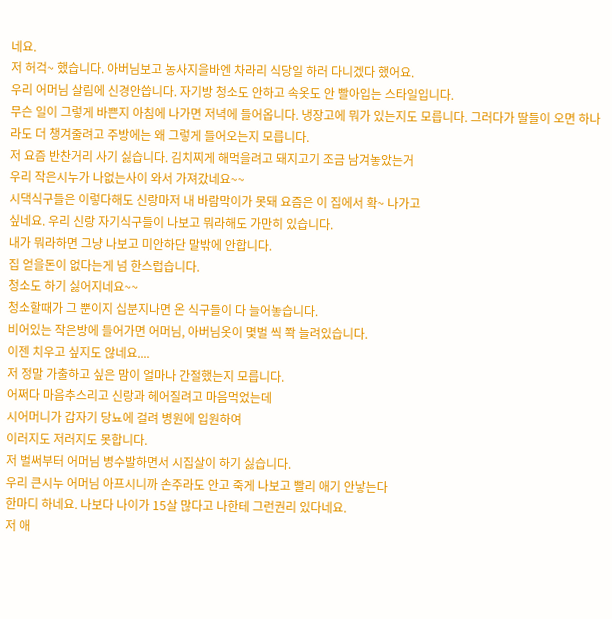네요.
저 허걱~ 했습니다. 아버님보고 농사지을바엔 차라리 식당일 하러 다니겠다 했어요.
우리 어머님 살림에 신경안씁니다. 자기방 청소도 안하고 속옷도 안 빨아입는 스타일입니다.
무슨 일이 그렇게 바쁜지 아침에 나가면 저녁에 들어옵니다. 냉장고에 뭐가 있는지도 모릅니다. 그러다가 딸들이 오면 하나라도 더 챙겨줄려고 주방에는 왜 그렇게 들어오는지 모릅니다.
저 요즘 반찬거리 사기 싫습니다. 김치찌게 해먹을려고 돼지고기 조금 남겨놓았는거
우리 작은시누가 나없는사이 와서 가져갔네요~~
시댁식구들은 이렇다해도 신랑마저 내 바람막이가 못돼 요즘은 이 집에서 확~ 나가고
싶네요. 우리 신랑 자기식구들이 나보고 뭐라해도 가만히 있습니다.
내가 뭐라하면 그냥 나보고 미안하단 말밖에 안합니다.
집 얻을돈이 없다는게 넘 한스럽습니다.
청소도 하기 싫어지네요~~
청소할때가 그 뿐이지 십분지나면 온 식구들이 다 늘어놓습니다.
비어있는 작은방에 들어가면 어머님, 아버님옷이 몇벌 씩 쫙 늘려있습니다.
이젠 치우고 싶지도 않네요....
저 정말 가출하고 싶은 맘이 얼마나 간절했는지 모릅니다.
어쩌다 마음추스리고 신랑과 헤어질려고 마음먹었는데
시어머니가 갑자기 당뇨에 걸려 병원에 입원하여
이러지도 저러지도 못합니다.
저 벌써부터 어머님 병수발하면서 시집살이 하기 싫습니다.
우리 큰시누 어머님 아프시니까 손주라도 안고 죽게 나보고 빨리 애기 안낳는다
한마디 하네요. 나보다 나이가 15살 많다고 나한테 그런권리 있다네요.
저 애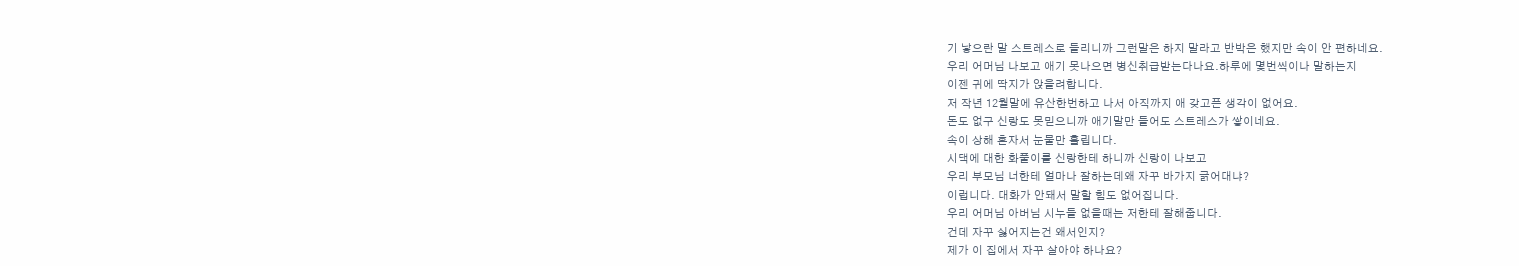기 낳으란 말 스트레스로 들리니까 그런말은 하지 말라고 반박은 했지만 속이 안 편하네요.
우리 어머님 나보고 애기 못나으면 병신취급받는다나요.하루에 몇번씩이나 말하는지
이젠 귀에 딱지가 앉을려합니다.
저 작년 12월말에 유산한번하고 나서 아직까지 애 갖고픈 생각이 없어요.
돈도 없구 신랑도 못믿으니까 애기말만 들어도 스트레스가 쌓이네요.
속이 상해 혼자서 눈물만 흘립니다.
시댁에 대한 화풀이를 신랑한테 하니까 신랑이 나보고
우리 부모님 너한테 얼마나 잘하는데왜 자꾸 바가지 긁어대냐?
이럽니다. 대화가 안돼서 말할 힘도 없어집니다.
우리 어머님 아버님 시누들 없을때는 저한테 잘해줍니다.
건데 자꾸 싫어지는건 왜서인지?
제가 이 집에서 자꾸 살아야 하나요?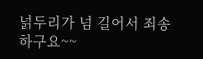넑두리가 넘 길어서 죄송하구요~~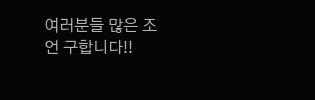여러분들 많은 조언 구합니다!!